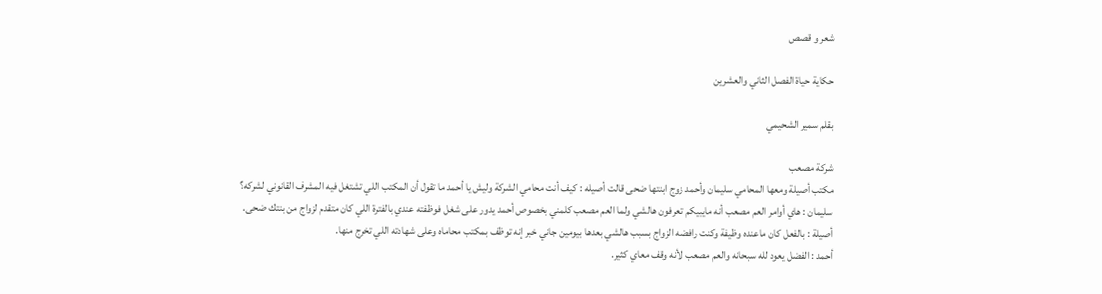شعر و قصص

حكاية حياة الفصل الثاني والعشرين

بقلم سمير الشحيمي

شركة مصعب
مكتب أصيلة ومعها المحامي سليمان وأحمد زوج ابنتها ضحى قالت أصيله : كيف أنت محامي الشركة وليش يا أحمد ما تقول أن المكتب اللي تشتغل فيه المشرف القانوني لشركه؟
سليمان : هاي أوامر العم مصعب أنه مايبيكم تعرفون هالشي ولما العم مصعب كلمني بخصوص أحمد يدور على شغل فوظفته عندي بالفترة اللي كان متقدم لزواج من بنتك ضحى.
أصيلة : بالفعل كان ماعنده وظيفة وكنت رافضه الزواج بسبب هالشي بعدها بيومين جاني خبر إنه توظف بمكتب محاماه وعلى شهادته اللي تخرج منها.
أحمد : الفضل يعود لله سبحانه والعم مصعب لأنه وقف معاي كثير.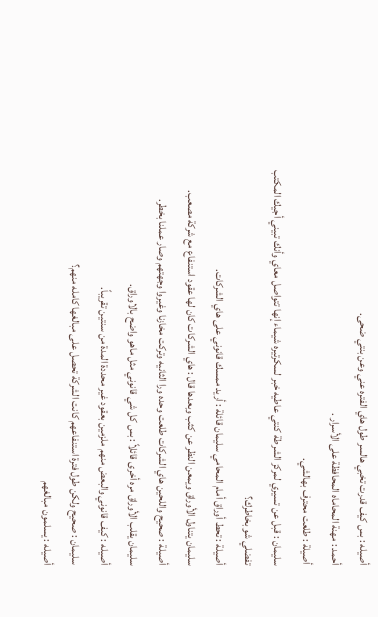أصيله : بس كيف قدرت تخبي هالسر طول هاي الفتره عني وعن بنتي ضحى.
أحمد : مهنة المحاماه المحافظة على الأسرار .
أصيلة : طلعت محترف بهالشي.
سليمان : قبل عن تسيري لمركز الشرطة كنتي عاطيه خبر لسكرتيره شيماء إنها تتواصل معاي وأنك تبيني أجيك المكتب تفضلي شو بخاطرك؟
أصيلة : تحط أوراق أمام المحامي سليمان قائلة : أريد ممسك قانوني على هاي الشركات.
سليمان يتناول الأوراق ويمعن النظر عن كثب وبعدها قال : هاي الشركات كان لها عقود استنفاع مع شركة مصعب.
أصيلة : صحيح واللحين هاي الشركات طلعت وحده ورا الثانيه وتركت مخازنا وغيروا وجهتهم وصار عملنا بخطر.
سليمان يقلب الأوراق مره أخرى قائلاً : بس كل شي قانوني مثل ماهو واضح بالاوراق.
أصيله : كيف قانوني والبعض منهم ملزمين بعقود غير محددة المدة من سنتين تقريباً.
سليمان : صحيح ولكن طول فترة استنفاعهم كانت الشركة تحصل على مبالغها كامله منهم؟
أصيله : يسلمون مبالغهم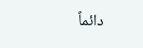دائماً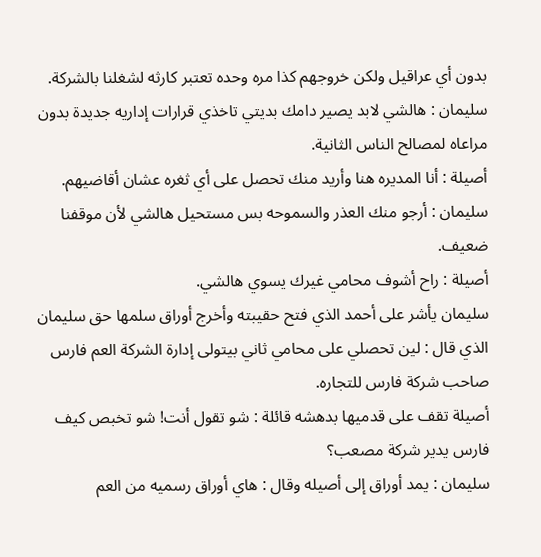بدون أي عراقيل ولكن خروجهم كذا مره وحده تعتبر كارثه لشغلنا بالشركة.
سليمان : هالشي لابد يصير دامك بديتي تاخذي قرارات إداريه جديدة بدون مراعاه لمصالح الناس الثانية.
أصيلة : أنا المديره هنا وأريد منك تحصل على أي ثغره عشان أقاضيهم.
سليمان : أرجو منك العذر والسموحه بس مستحيل هالشي لأن موقفنا ضعيف.
أصيلة : راح أشوف محامي غيرك يسوي هالشي.
سليمان يأشر على أحمد الذي فتح حقيبته وأخرج أوراق سلمها حق سليمان الذي قال : لين تحصلي على محامي ثاني بيتولى إدارة الشركة العم فارس صاحب شركة فارس للتجاره.
أصيلة تقف على قدميها بدهشه قائلة : شو تقول أنت! شو تخبص كيف فارس يدير شركة مصعب؟
سليمان : يمد أوراق إلى أصيله وقال : هاي أوراق رسميه من العم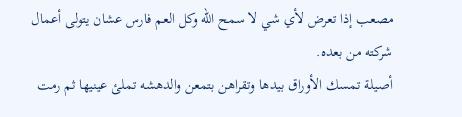مصعب إذا تعرض لأي شي لا سمح الله وكل العم فارس عشان يتولى أعمال شركته من بعده.
أصيلة تمسك الأوراق بيدها وتقراهن بتمعن والدهشه تملئ عينيها ثم رمت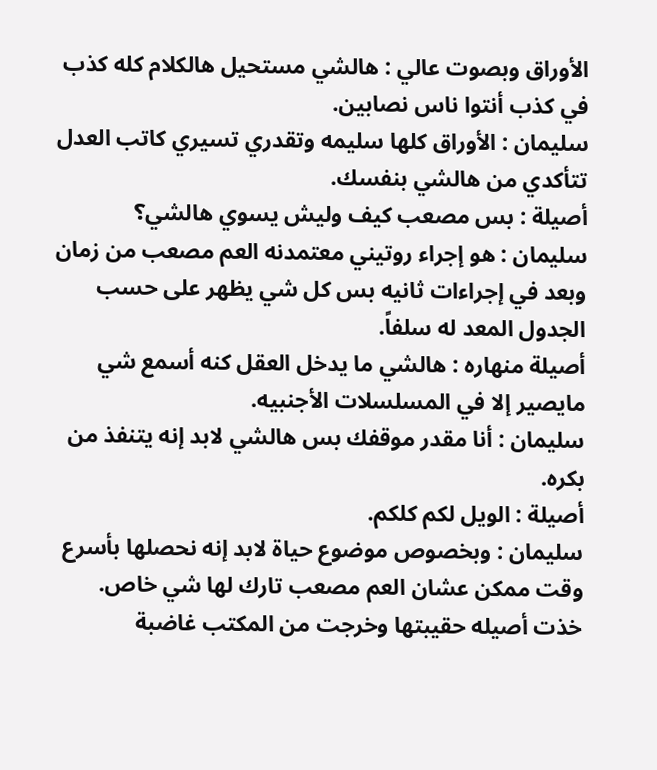الأوراق وبصوت عالي : هالشي مستحيل هالكلام كله كذب في كذب أنتوا ناس نصابين.
سليمان : الأوراق كلها سليمه وتقدري تسيري كاتب العدل تتأكدي من هالشي بنفسك.
أصيلة : بس مصعب كيف وليش يسوي هالشي؟
سليمان : هو إجراء روتيني معتمدنه العم مصعب من زمان وبعد في إجراءات ثانيه بس كل شي يظهر على حسب الجدول المعد له سلفاً.
أصيلة منهاره : هالشي ما يدخل العقل كنه أسمع شي مايصير إلا في المسلسلات الأجنبيه.
سليمان : أنا مقدر موقفك بس هالشي لابد إنه يتنفذ من بكره.
أصيلة : الويل لكم كلكم.
سليمان : وبخصوص موضوع حياة لابد إنه نحصلها بأسرع وقت ممكن عشان العم مصعب تارك لها شي خاص.
خذت أصيله حقيبتها وخرجت من المكتب غاضبة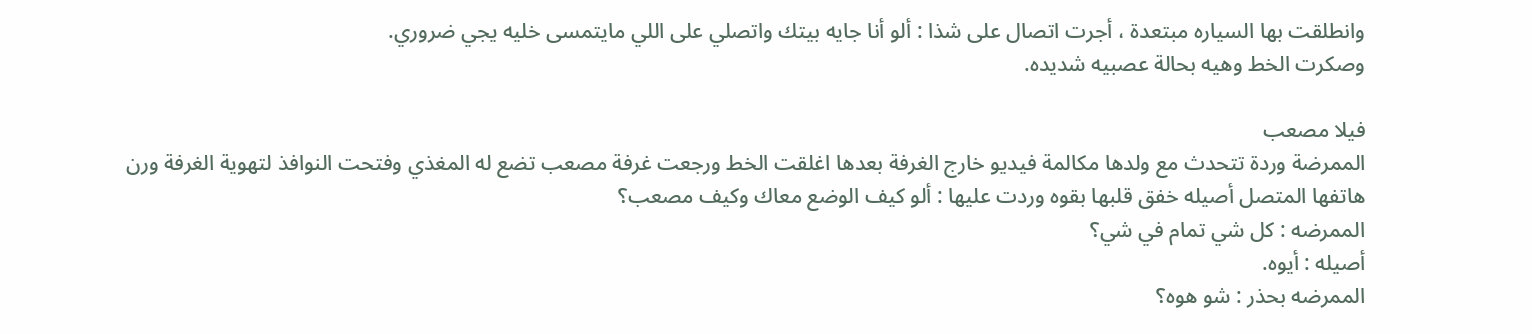وانطلقت بها السياره مبتعدة ، أجرت اتصال على شذا : ألو أنا جايه بيتك واتصلي على اللي مايتمسى خليه يجي ضروري.
وصكرت الخط وهيه بحالة عصبيه شديده.

فيلا مصعب
الممرضة وردة تتحدث مع ولدها مكالمة فيديو خارج الغرفة بعدها اغلقت الخط ورجعت غرفة مصعب تضع له المغذي وفتحت النوافذ لتهوية الغرفة ورن هاتفها المتصل أصيله خفق قلبها بقوه وردت عليها : ألو كيف الوضع معاك وكيف مصعب؟
الممرضه : كل شي تمام في شي؟
أصيله : أيوه.
الممرضه بحذر : شو هوه؟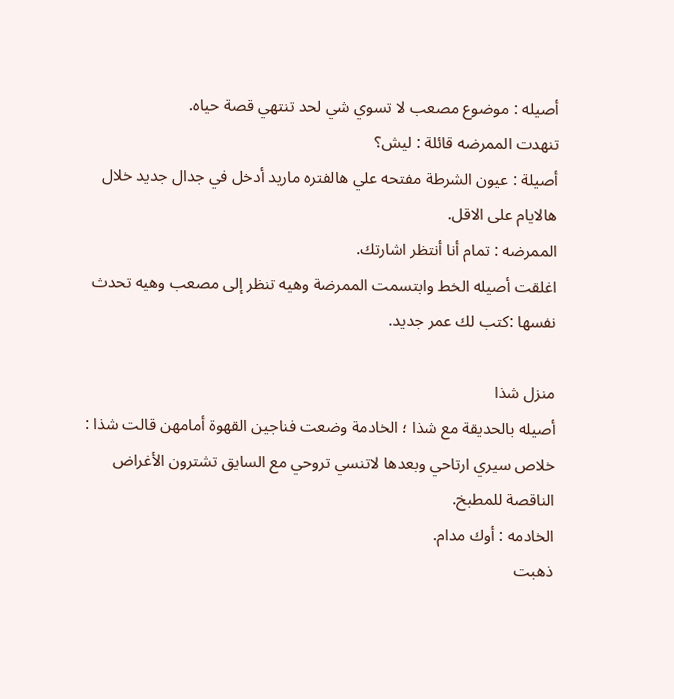أصيله : موضوع مصعب لا تسوي شي لحد تنتهي قصة حياه.
تنهدت الممرضه قائلة : ليش؟
أصيلة : عيون الشرطة مفتحه علي هالفتره ماريد أدخل في جدال جديد خلال هالايام على الاقل.
الممرضه : تمام أنا أنتظر اشارتك.
اغلقت أصيله الخط وابتسمت الممرضة وهيه تنظر إلى مصعب وهيه تحدث نفسها :كتب لك عمر جديد.

منزل شذا
أصيله بالحديقة مع شذا ؛ الخادمة وضعت فناجين القهوة أمامهن قالت شذا : خلاص سيري ارتاحي وبعدها لاتنسي تروحي مع السايق تشترون الأغراض الناقصة للمطبخ.
الخادمه : أوك مدام.
ذهبت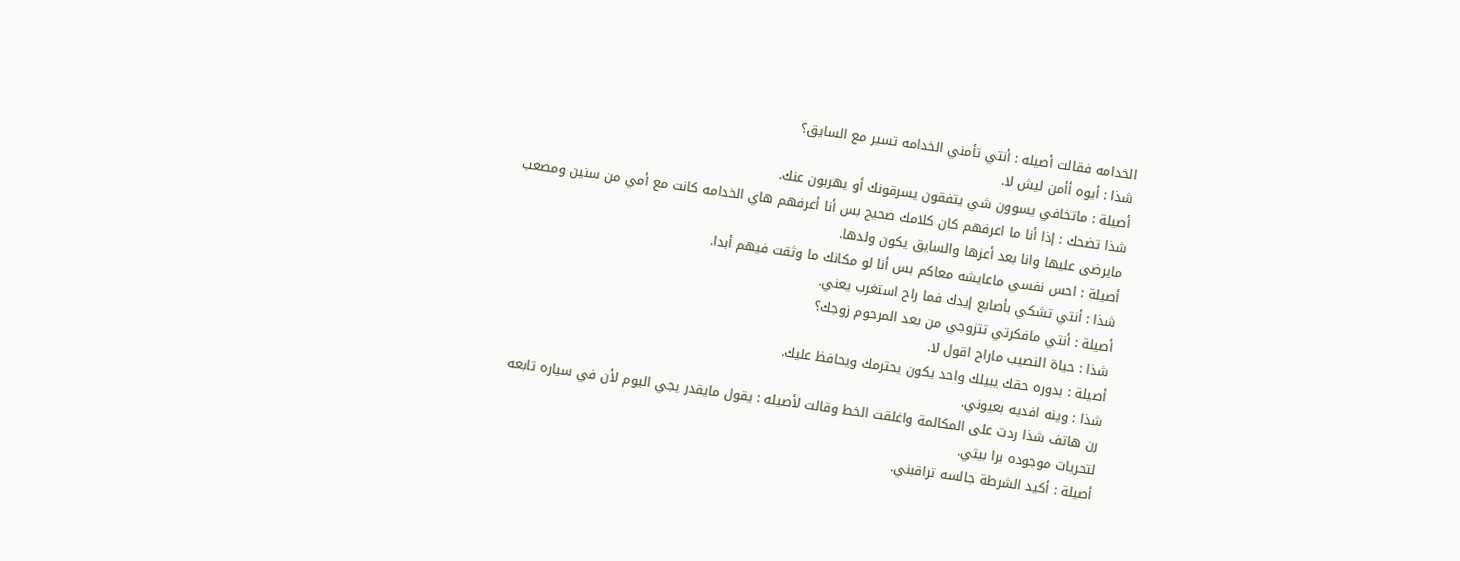الخدامه فقالت أصيله : أنتي تأمني الخدامه تسير مع السايق؟
شذا : أيوه أأمن ليش لا.
أصيلة : ماتخافي يسوون شي يتفقون يسرقونك أو يهربون عنك.
شذا تضحك : إذا أنا ما اعرفهم كان كلامك صحيح بس أنا أعرفهم هاي الخدامه كانت مع أمي من سنين ومصعب مايرضى عليها وانا بعد أعزها والسايق يكون ولدها.
أصيلة : احس نفسي ماعايشه معاكم بس أنا لو مكانك ما وثقت فيهم أبدا.
شذا : أنتي تشكي بأصابع إيدك فما راح استغرب يعني.
أصيلة : أنتي مافكرتي تتزوجي من بعد المرحوم زوجك؟
شذا : حياة النصيب ماراح اقول لا.
أصيلة : بدوره حقك يبيلك واحد يكون يحترمك ويحافظ عليك.
شذا : وينه افديه بعيوني.
رن هاتف شذا ردت على المكالمة واغلقت الخط وقالت لأصيله : يقول مايقدر يجي اليوم لأن في سياره تابعه لتحريات موجوده برا بيتي.
أصيلة : أكيد الشرطة جالسه تراقبني.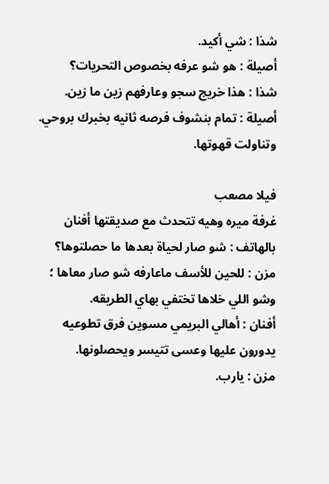شذا : شي أكيد.
أصيلة : هو شو عرفه بخصوص التحريات؟
شذا : هذا خريج سجو وعارفهم زين ما زين.
أصيلة : تمام بنشوف فرصه ثانيه بخبرك بروحي. وتناولت قهوتها.

فيلا مصعب
غرفة ميره وهيه تتحدث مع صديقتها أفنان بالهاتف : شو صار لحياة بعدها ما حصلتوها؟
مزن : للحين للأسف ماعارفه شو صار معاها ؛ وشو اللي خلاها تختفي بهاي الطريقه.
أفنان : أهالي البريمي مسوين فرق تطوعيه يدورون عليها وعسى تتيسر ويحصلونها.
مزن : يارب.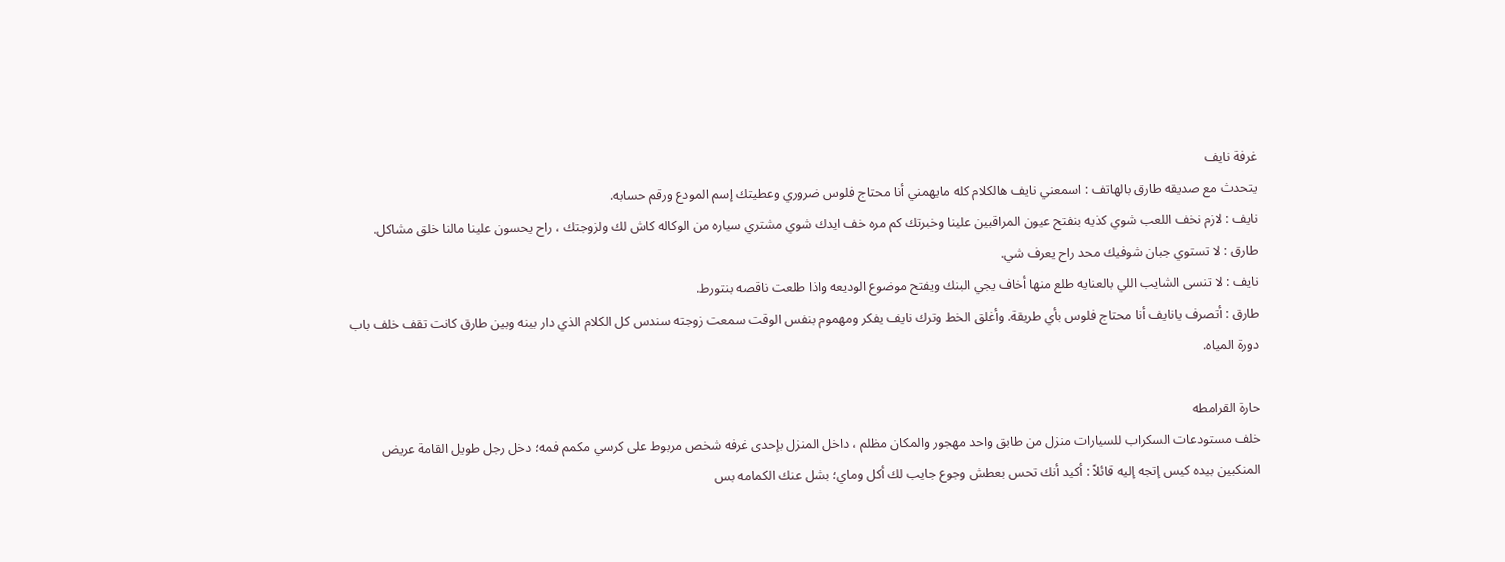غرفة نايف
يتحدث مع صديقه طارق بالهاتف : اسمعني نايف هالكلام كله مايهمني أنا محتاج فلوس ضروري وعطيتك إسم المودع ورقم حسابه.
نايف : لازم نخف اللعب شوي كذيه بنفتح عيون المراقبين علينا وخبرتك كم مره خف ايدك شوي مشتري سياره من الوكاله كاش لك ولزوجتك ، راح يحسون علينا مالنا خلق مشاكل.
طارق : لا تستوي جبان شوفيك محد راح يعرف شي.
نايف : لا تنسى الشايب اللي بالعنايه طلع منها أخاف يجي البنك ويفتح موضوع الوديعه واذا طلعت ناقصه بنتورط.
طارق : أتصرف يانايف أنا محتاج فلوس بأي طريقة. وأغلق الخط وترك نايف يفكر ومهموم بنفس الوقت سمعت زوجته سندس كل الكلام الذي دار بينه وبين طارق كانت تقف خلف باب دورة المياه.

حارة القرامطه
خلف مستودعات السكراب للسيارات منزل من طابق واحد مهجور والمكان مظلم ، داخل المنزل بإحدى غرفه شخص مربوط على كرسي مكمم فمه؛ دخل رجل طويل القامة عريض المنكبين بيده كيس إتجه إليه قائلاً : أكيد أنك تحس بعطش وجوع جايب لك أكل وماي؛ بشل عنك الكمامه بس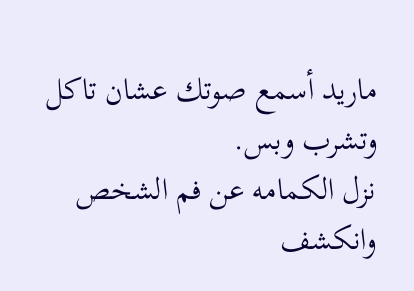ماريد أسمع صوتك عشان تاكل وتشرب وبس.
نزل الكمامه عن فم الشخص وانكشف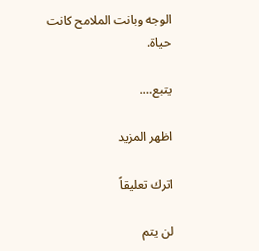الوجه وبانت الملامح كانت حياة.

يتبع….

اظهر المزيد

اترك تعليقاً

لن يتم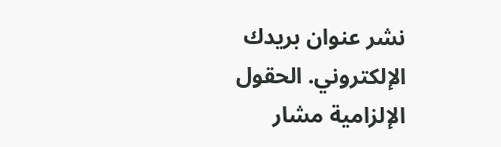نشر عنوان بريدك الإلكتروني. الحقول الإلزامية مشار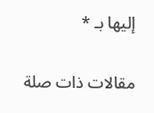إليها بـ *

مقالات ذات صلة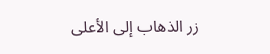زر الذهاب إلى الأعلى